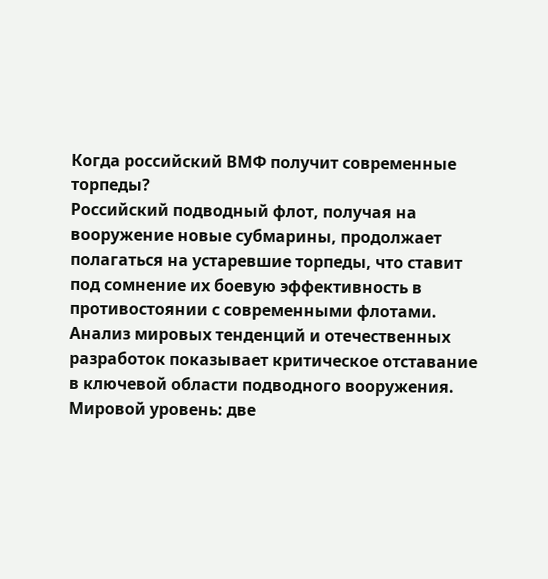Когда российский ВМФ получит современные торпеды?
Российский подводный флот, получая на вооружение новые субмарины, продолжает полагаться на устаревшие торпеды, что ставит под сомнение их боевую эффективность в противостоянии с современными флотами. Анализ мировых тенденций и отечественных разработок показывает критическое отставание в ключевой области подводного вооружения.
Мировой уровень: две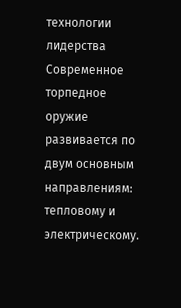технологии лидерства
Современное торпедное оружие развивается по двум основным направлениям: тепловому и электрическому.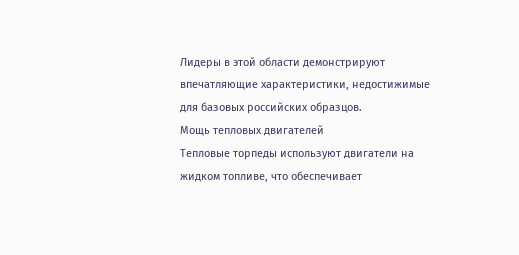Лидеры в этой области демонстрируют впечатляющие характеристики, недостижимые для базовых российских образцов.
Мощь тепловых двигателей
Тепловые торпеды используют двигатели на жидком топливе, что обеспечивает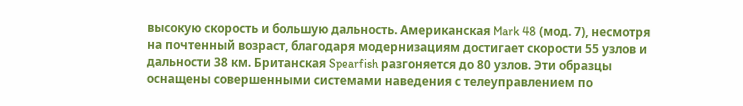высокую скорость и большую дальность. Американская Mark 48 (мод. 7), несмотря на почтенный возраст, благодаря модернизациям достигает скорости 55 узлов и дальности 38 км. Британская Spearfish разгоняется до 80 узлов. Эти образцы оснащены совершенными системами наведения с телеуправлением по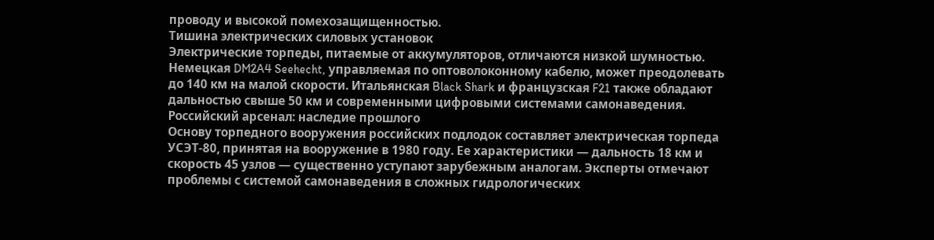проводу и высокой помехозащищенностью.
Тишина электрических силовых установок
Электрические торпеды, питаемые от аккумуляторов, отличаются низкой шумностью. Немецкая DM2A4 Seehecht, управляемая по оптоволоконному кабелю, может преодолевать до 140 км на малой скорости. Итальянская Black Shark и французская F21 также обладают дальностью свыше 50 км и современными цифровыми системами самонаведения.
Российский арсенал: наследие прошлого
Основу торпедного вооружения российских подлодок составляет электрическая торпеда УСЭТ-80, принятая на вооружение в 1980 году. Ее характеристики — дальность 18 км и скорость 45 узлов — существенно уступают зарубежным аналогам. Эксперты отмечают проблемы с системой самонаведения в сложных гидрологических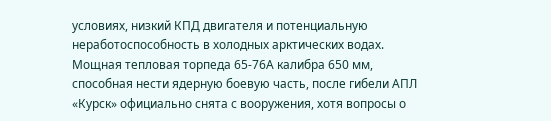условиях, низкий КПД двигателя и потенциальную неработоспособность в холодных арктических водах. Мощная тепловая торпеда 65-76А калибра 650 мм, способная нести ядерную боевую часть, после гибели АПЛ «Курск» официально снята с вооружения, хотя вопросы о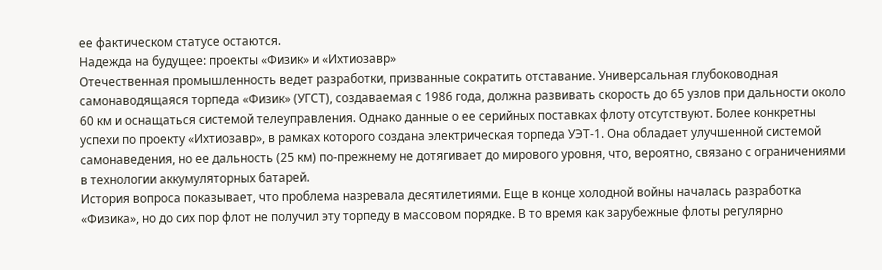ее фактическом статусе остаются.
Надежда на будущее: проекты «Физик» и «Ихтиозавр»
Отечественная промышленность ведет разработки, призванные сократить отставание. Универсальная глубоководная самонаводящаяся торпеда «Физик» (УГСТ), создаваемая с 1986 года, должна развивать скорость до 65 узлов при дальности около 60 км и оснащаться системой телеуправления. Однако данные о ее серийных поставках флоту отсутствуют. Более конкретны успехи по проекту «Ихтиозавр», в рамках которого создана электрическая торпеда УЭТ-1. Она обладает улучшенной системой самонаведения, но ее дальность (25 км) по-прежнему не дотягивает до мирового уровня, что, вероятно, связано с ограничениями в технологии аккумуляторных батарей.
История вопроса показывает, что проблема назревала десятилетиями. Еще в конце холодной войны началась разработка «Физика», но до сих пор флот не получил эту торпеду в массовом порядке. В то время как зарубежные флоты регулярно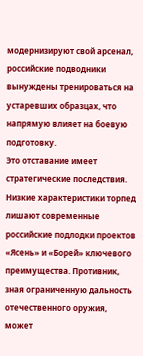модернизируют свой арсенал, российские подводники вынуждены тренироваться на устаревших образцах, что напрямую влияет на боевую подготовку.
Это отставание имеет стратегические последствия. Низкие характеристики торпед лишают современные российские подлодки проектов «Ясень» и «Борей» ключевого преимущества. Противник, зная ограниченную дальность отечественного оружия, может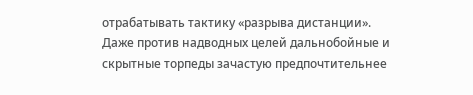отрабатывать тактику «разрыва дистанции». Даже против надводных целей дальнобойные и скрытные торпеды зачастую предпочтительнее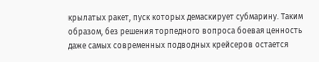крылатых ракет, пуск которых демаскирует субмарину. Таким образом, без решения торпедного вопроса боевая ценность даже самых современных подводных крейсеров остается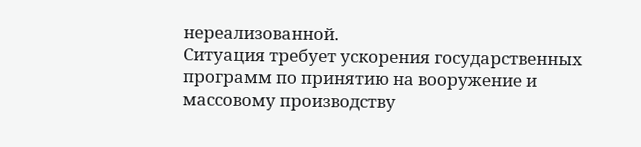нереализованной.
Ситуация требует ускорения государственных программ по принятию на вооружение и массовому производству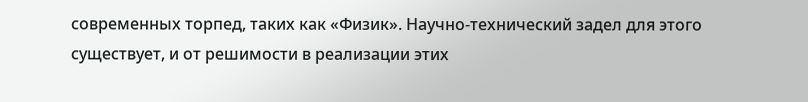современных торпед, таких как «Физик». Научно-технический задел для этого существует, и от решимости в реализации этих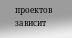проектов зависит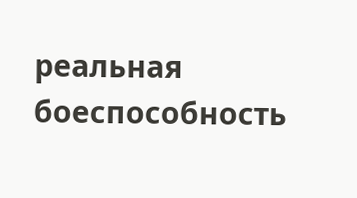реальная боеспособность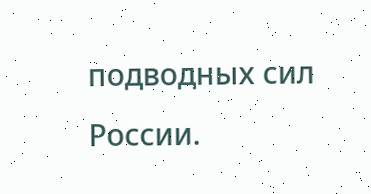подводных сил России.